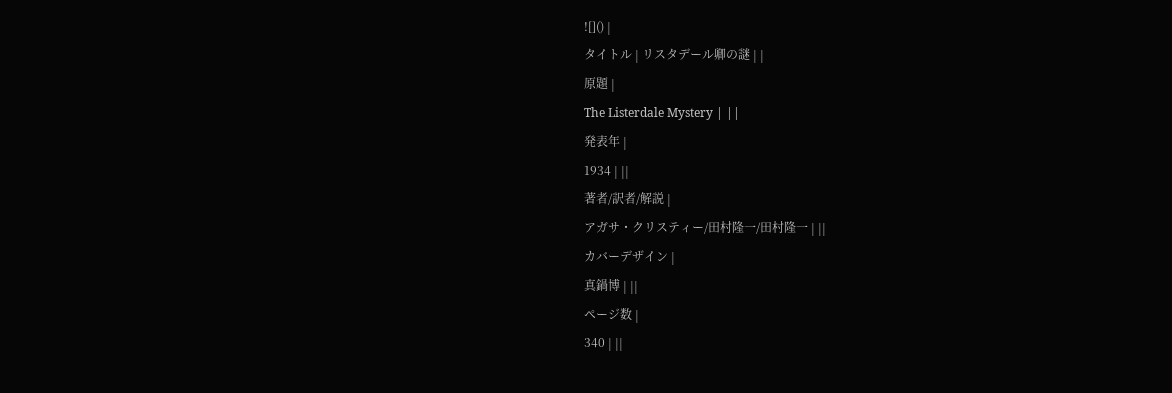![]() |
タイトル | リスタデール卿の謎 | |
原題 |
The Listerdale Mystery | ||
発表年 |
1934 | ||
著者/訳者/解説 |
アガサ・クリスティー/田村隆一/田村隆一 | ||
カバーデザイン |
真鍋博 | ||
ページ数 |
340 | ||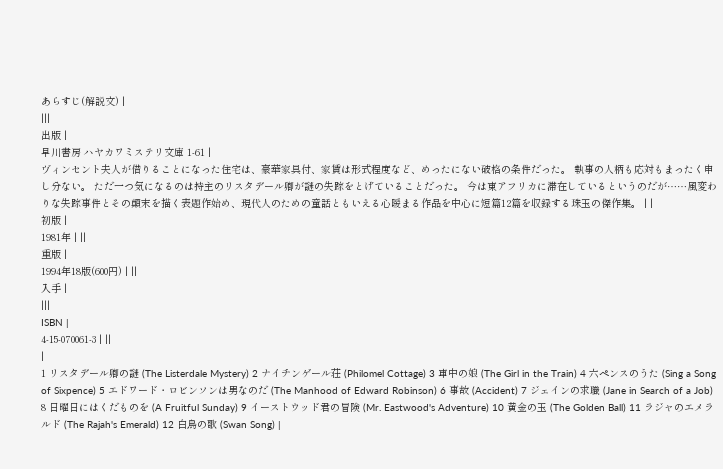あらすじ(解説文) |
|||
出版 |
早川書房 ハヤカワミステリ文庫 1-61 |
ヴィンセント夫人が借りることになった住宅は、豪華家具付、家賃は形式程度など、めったにない破格の条件だった。 執事の人柄も応対もまったく申し分ない。 ただ一つ気になるのは持主のリスタデール卿が謎の失踪をとげていることだった。 今は東アフリカに滞在しているというのだが……風変わりな失踪事件とその顛末を描く表題作始め、現代人のための童話ともいえる心暖まる作品を中心に短篇12篇を収録する珠玉の傑作集。 | |
初版 |
1981年 | ||
重版 |
1994年18版(600円) | ||
入手 |
|||
ISBN |
4-15-070061-3 | ||
|
1 リスタデール卿の謎 (The Listerdale Mystery) 2 ナイチンゲール荘 (Philomel Cottage) 3 車中の娘 (The Girl in the Train) 4 六ペンスのうた (Sing a Song of Sixpence) 5 エドワード・ロビンソンは男なのだ (The Manhood of Edward Robinson) 6 事故 (Accident) 7 ジェインの求職 (Jane in Search of a Job) 8 日曜日にはくだものを (A Fruitful Sunday) 9 イーストウッド君の冒険 (Mr. Eastwood's Adventure) 10 黄金の玉 (The Golden Ball) 11 ラジャのエメラルド (The Rajah's Emerald) 12 白鳥の歌 (Swan Song) |